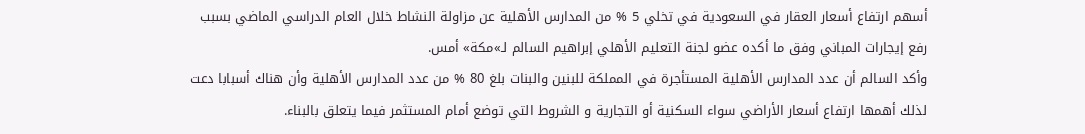أسهم ارتفاع أسعار العقار في السعودية في تخلي 5 % من المدارس الأهلية عن مزاولة النشاط خلال العام الدراسي الماضي بسبب رفع إيجارات المباني وفق ما أكده عضو لجنة التعليم الأهلي إبراهيم السالم لـ»مكة» أمس.
وأكد السالم أن عدد المدارس الأهلية المستأجرة في المملكة للبنين والبنات بلغ 80 % من عدد المدارس الأهلية وأن هناك أسبابا دعت لذلك أهمها ارتفاع أسعار الأراضي سواء السكنية أو التجارية و الشروط التي توضع أمام المستثمر فيما يتعلق بالبناء.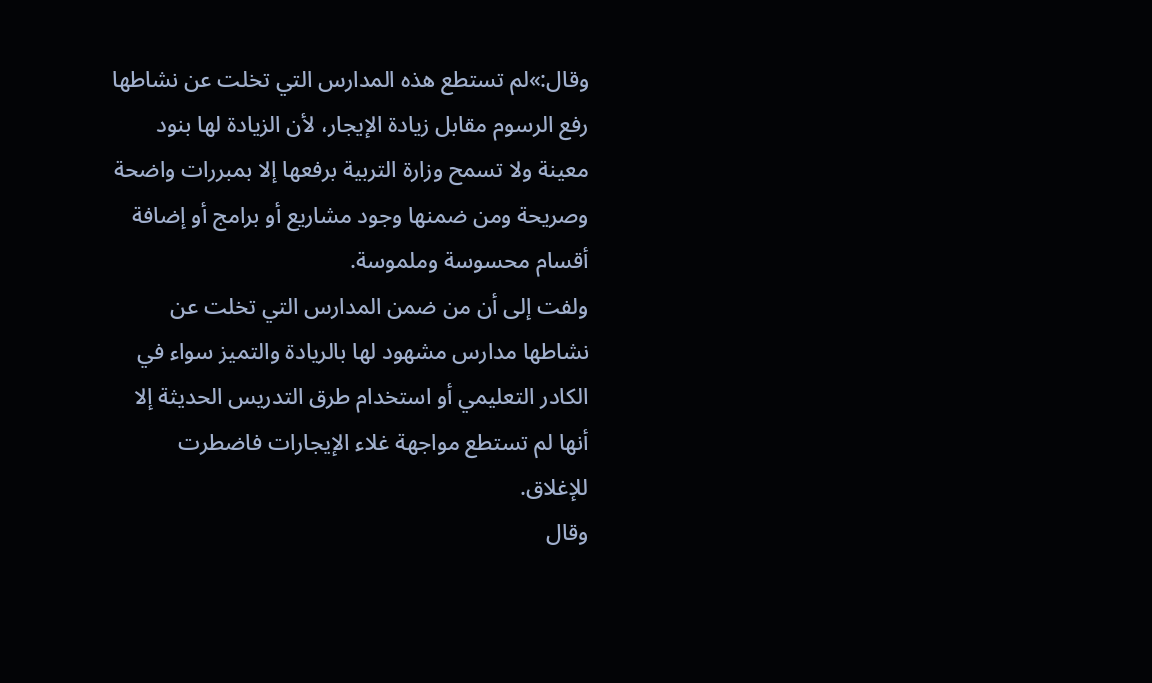وقال:»لم تستطع هذه المدارس التي تخلت عن نشاطها رفع الرسوم مقابل زيادة الإيجار، لأن الزيادة لها بنود معينة ولا تسمح وزارة التربية برفعها إلا بمبررات واضحة وصريحة ومن ضمنها وجود مشاريع أو برامج أو إضافة أقسام محسوسة وملموسة.
ولفت إلى أن من ضمن المدارس التي تخلت عن نشاطها مدارس مشهود لها بالريادة والتميز سواء في الكادر التعليمي أو استخدام طرق التدريس الحديثة إلا أنها لم تستطع مواجهة غلاء الإيجارات فاضطرت للإغلاق.
وقال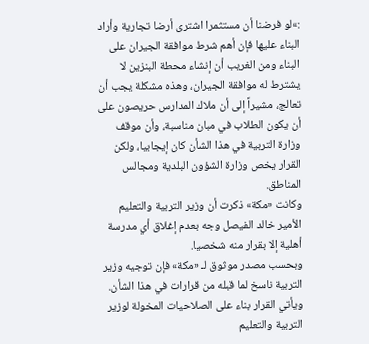:»لو فرضنا أن مستثمرا اشترى أرضا تجارية وأراد البناء عليها فإن أهم شرط موافقة الجيران على البناء ومن الغريب أن إنشاء محطة البنزين لا يشترط له موافقة الجيران، وهذه مشكلة يجب أن تعالج، مشيراً إلى أن ملاك المدارس حريصون على أن يكون الطلاب في مبان مناسبة، وأن موقف وزارة التربية في هذا الشأن كان إيجابيا، ولكن القرار يخص وزارة الشؤون البلدية ومجالس المناطق.
وكانت «مكة» ذكرت أن وزير التربية والتعليم الأمير خالد الفيصل وجه بعدم إغلاق أي مدرسة أهلية إلا بقرار منه شخصيا.
وبحسب مصدر موثوق لـ «مكة» فإن توجيه وزير التربية ناسخ لما قبله من قرارات في هذا الشأن.
ويأتي القرار بناء على الصلاحيات المخولة لوزير التربية والتعليم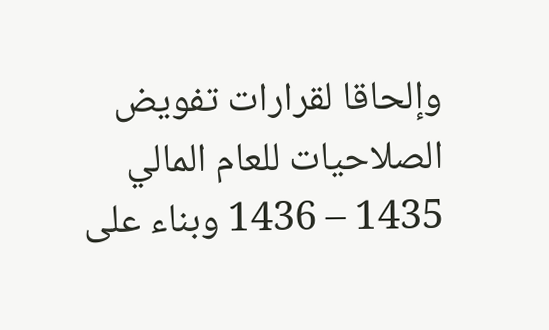وإلحاقا لقرارات تفويض الصلاحيات للعام المالي 1435 – 1436 وبناء على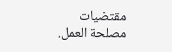مقتضيات مصلحة العمل.